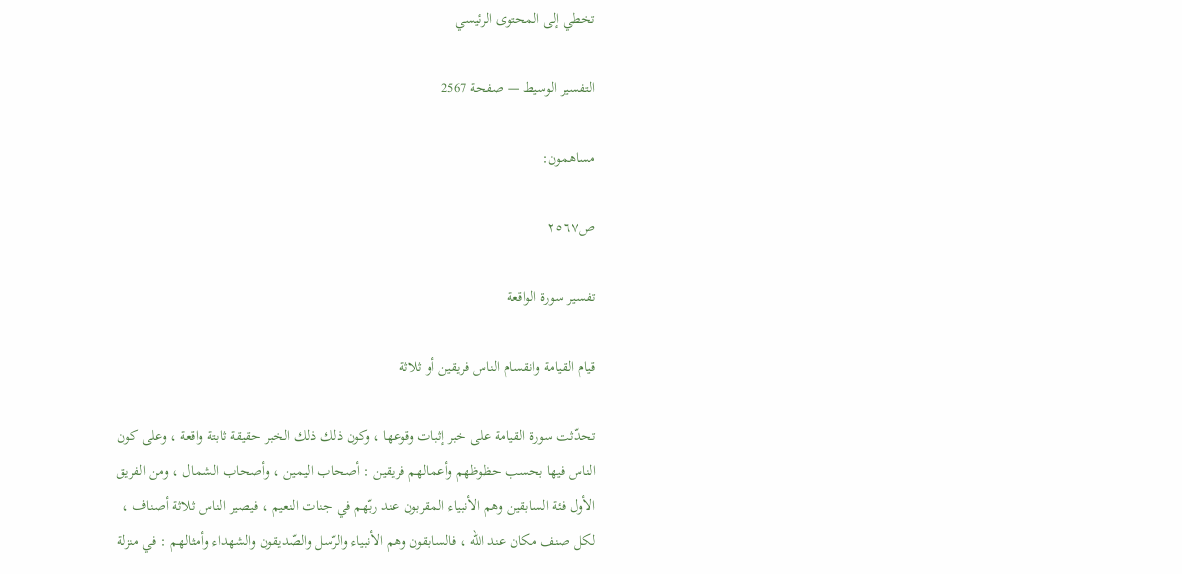تخطي إلى المحتوى الرئيسي

التفسير الوسيط — صفحة 2567

مساهمون:

ص٢٥٦٧

تفسير سورة الواقعة

قيام القيامة وانقسام الناس فريقين أو ثلاثة

تحدّثت سورة القيامة على خبر إثبات وقوعها ، وكون ذلك ذلك الخبر حقيقة ثابتة واقعة ، وعلى كون الناس فيها بحسب حظوظهم وأعمالهم فريقين : أصحاب اليمين ، وأصحاب الشمال ، ومن الفريق الأول فئة السابقين وهم الأنبياء المقربون عند ربّهم في جنات النعيم ، فيصير الناس ثلاثة أصناف ، لكل صنف مكان عند الله ، فالسابقون وهم الأنبياء والرّسل والصّديقون والشهداء وأمثالهم : في منزلة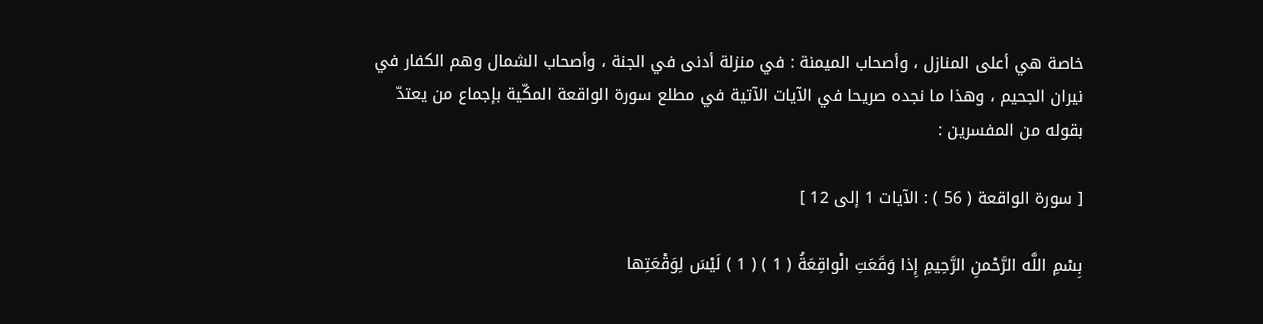خاصة هي أعلى المنازل ، وأصحاب الميمنة : في منزلة أدنى في الجنة ، وأصحاب الشمال وهم الكفار في نيران الجحيم ، وهذا ما نجده صريحا في الآيات الآتية في مطلع سورة الواقعة المكّية بإجماع من يعتدّ بقوله من المفسرين :

[ سورة الواقعة ( 56 ) : الآيات 1 إلى 12 ]

بِسْمِ اللَّه الرَّحْمنِ الرَّحِيمِ إِذا وَقَعَتِ الْواقِعَةُ ( 1 ) ( 1 ) لَيْسَ لِوَقْعَتِها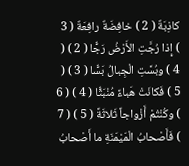كاذِبَةٌ ( 2 ) خافِضَةٌ رافِعَةٌ ( 3 ) إِذا رُجَّتِ الأَرْضُ رَجًّا ( 2 ) ( 4 ) وبُسَّتِ الْجِبالُ بَسًّا ( 3 ) ( 5 ) فَكانَتْ هَباءً مُنْبَثًّا ( 4 ) ( 6 ) وكُنْتُمْ أَزْواجاً ثَلاثَةً ( 5 ) ( 7 ) فَأَصْحابُ الْمَيْمَنَةِ ما أَصْحابُ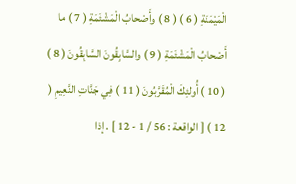الْمَيْمَنَةِ ( 6 ) ( 8 ) وأَصْحابُ الْمَشْئَمَةِ ( 7 ) ما أَصْحابُ الْمَشْئَمَةِ ( 9 ) والسَّابِقُونَ السَّابِقُونَ ( 8 ) ( 10 ) أُولئِكَ الْمُقَرَّبُونَ ( 11 ) فِي جَنَّاتِ النَّعِيمِ ( 12 ) [ الواقعة : 56 / 1 - 12 ] . إذا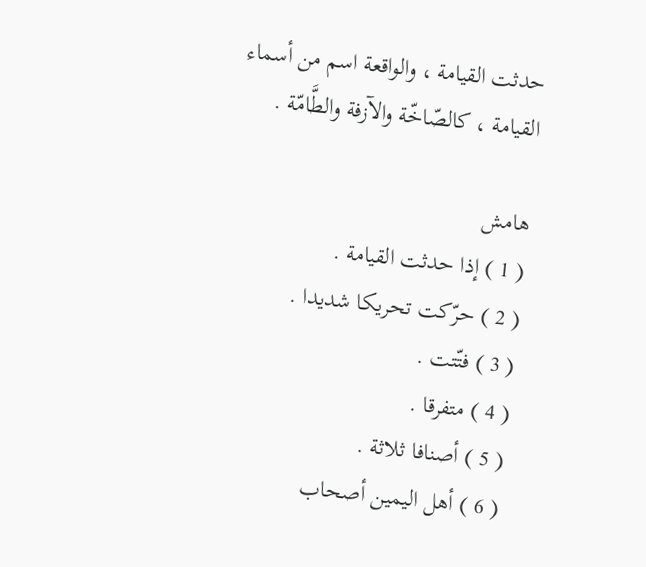حدثت القيامة ، والواقعة اسم من أسماء القيامة ، كالصّاخّة والآزفة والطَّامّة .

هامش
( 1 ) إذا حدثت القيامة .
( 2 ) حرّكت تحريكا شديدا .
( 3 ) فتّتت .
( 4 ) متفرقا .
( 5 ) أصنافا ثلاثة .
( 6 ) أهل اليمين أصحاب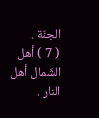الجنّة .
( 7 ) أهل الشّمال أهل النار .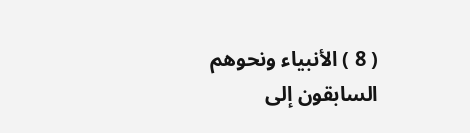( 8 ) الأنبياء ونحوهم السابقون إلى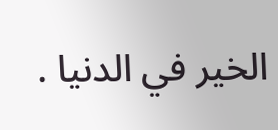الخير في الدنيا .